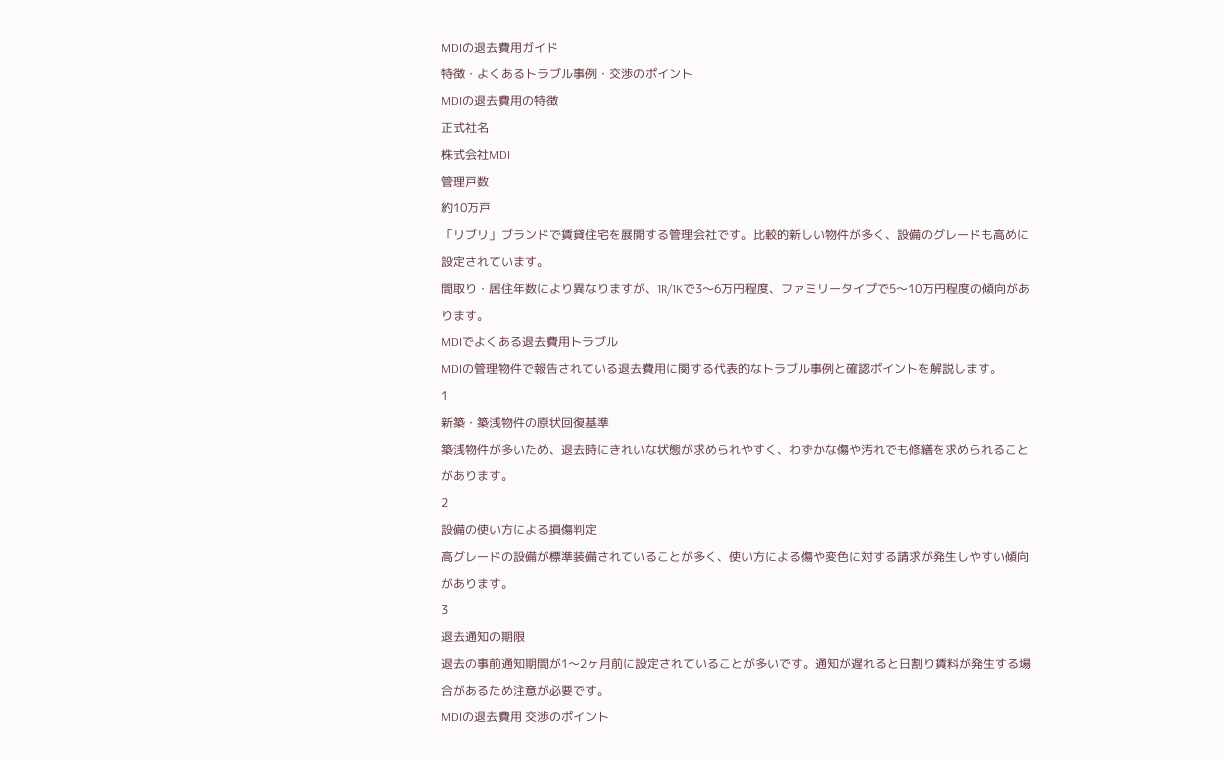MDIの退去費用ガイド
特徴・よくあるトラブル事例・交渉のポイント
MDIの退去費用の特徴
正式社名
株式会社MDI
管理戸数
約10万戸
「リブリ」ブランドで賃貸住宅を展開する管理会社です。比較的新しい物件が多く、設備のグレードも高めに設定されています。
間取り・居住年数により異なりますが、1R/1Kで3〜6万円程度、ファミリータイプで5〜10万円程度の傾向があります。
MDIでよくある退去費用トラブル
MDIの管理物件で報告されている退去費用に関する代表的なトラブル事例と確認ポイントを解説します。
1
新築・築浅物件の原状回復基準
築浅物件が多いため、退去時にきれいな状態が求められやすく、わずかな傷や汚れでも修繕を求められることがあります。
2
設備の使い方による損傷判定
高グレードの設備が標準装備されていることが多く、使い方による傷や変色に対する請求が発生しやすい傾向があります。
3
退去通知の期限
退去の事前通知期間が1〜2ヶ月前に設定されていることが多いです。通知が遅れると日割り賃料が発生する場合があるため注意が必要です。
MDIの退去費用 交渉のポイント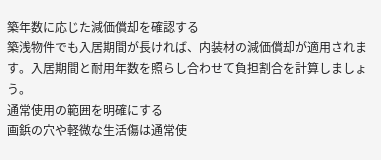築年数に応じた減価償却を確認する
築浅物件でも入居期間が長ければ、内装材の減価償却が適用されます。入居期間と耐用年数を照らし合わせて負担割合を計算しましょう。
通常使用の範囲を明確にする
画鋲の穴や軽微な生活傷は通常使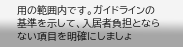用の範囲内です。ガイドラインの基準を示して、入居者負担とならない項目を明確にしましょ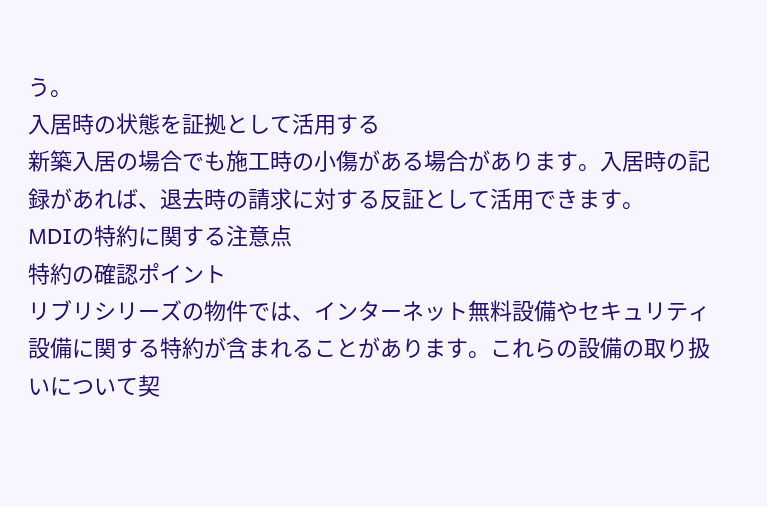う。
入居時の状態を証拠として活用する
新築入居の場合でも施工時の小傷がある場合があります。入居時の記録があれば、退去時の請求に対する反証として活用できます。
MDIの特約に関する注意点
特約の確認ポイント
リブリシリーズの物件では、インターネット無料設備やセキュリティ設備に関する特約が含まれることがあります。これらの設備の取り扱いについて契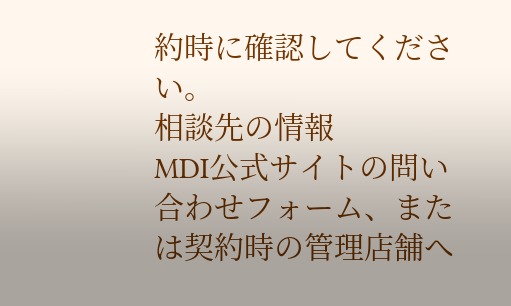約時に確認してください。
相談先の情報
MDI公式サイトの問い合わせフォーム、または契約時の管理店舗へ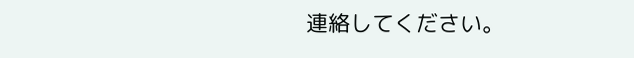連絡してください。